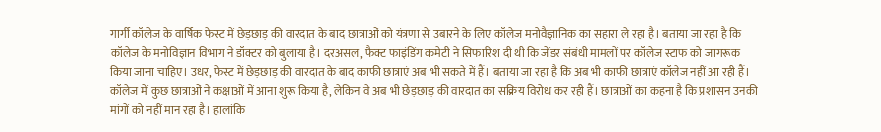गार्गी कॉलेज के वार्षिक फेस्ट में छेड़छाड़ की वारदात के बाद छात्राओं को यंत्रणा से उबारने के लिए कॉलेज मनोवैज्ञानिक का सहारा ले रहा है। बताया जा रहा है कि कॉलेज के मनोविज्ञान विभाग ने डॉक्टर को बुलाया है। दरअसल, फैक्ट फाइंडिंग कमेटी ने सिफारिश दी थी कि जेंडर संबंधी मामलों पर कॉलेज स्टाफ को जागरूक किया जाना चाहिए। उधर, फेस्ट में छेड़छाड़ की वारदात के बाद काफी छात्राएं अब भी सकते में हैं। बताया जा रहा है कि अब भी काफी छात्राएं कॉलेज नहीं आ रही हैं।
कॉलेज में कुछ छात्राओं ने कक्षाओं में आना शुरू किया है, लेकिन वे अब भी छेड़छाड़ की वारदात का सक्रिय विरोध कर रही हैं। छात्राओं का कहना है कि प्रशासन उनकी मांगों को नहीं मान रहा है। हालांकि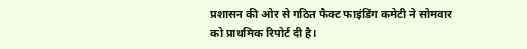प्रशासन की ओर से गठित फैक्ट फाइंडिंग कमेटी ने सोमवार को प्राथमिक रिपोर्ट दी है।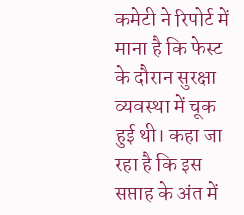कमेटी ने रिपोर्ट में माना है कि फेस्ट के दौरान सुरक्षा व्यवस्था में चूक हुई थी। कहा जा रहा है कि इस सप्ताह के अंत में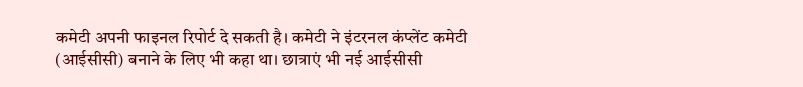कमेटी अपनी फाइनल रिपोर्ट दे सकती है। कमेटी ने इंटरनल कंप्लेंट कमेटी (आईसीसी) बनाने के लिए भी कहा था। छात्राएं भी नई आईसीसी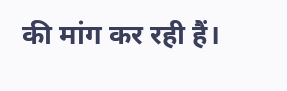की मांग कर रही हैं।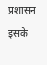प्रशासन इसके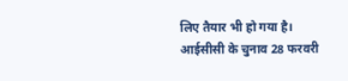लिए तैयार भी हो गया है। आईसीसी के चुनाव 28 फरवरी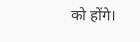को होंगे।